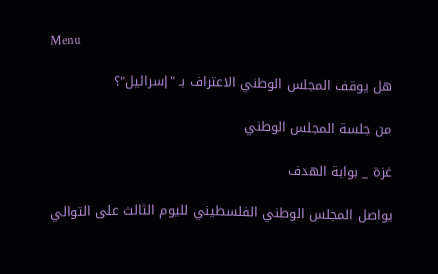Menu

هل يوقف المجلس الوطني الاعتراف بـ "إسرائيل"؟

من جلسة المجلس الوطني

غزة _ بوابة الهدف

يواصل المجلس الوطني الفلسطيني لليوم الثالث على التوالي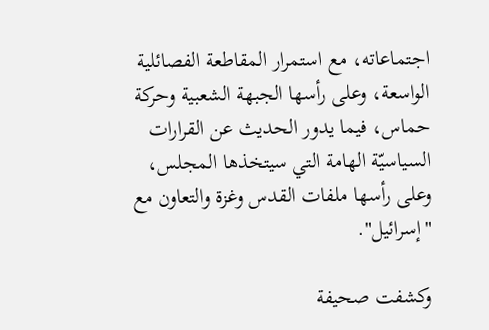اجتماعاته، مع استمرار المقاطعة الفصائلية الواسعة، وعلى رأسها الجبهة الشعبية وحركة حماس، فيما يدور الحديث عن القرارات السياسيّة الهامة التي سيتخذها المجلس، وعلى رأسها ملفات القدس وغزة والتعاون مع "إسرائيل".

وكشفت صحيفة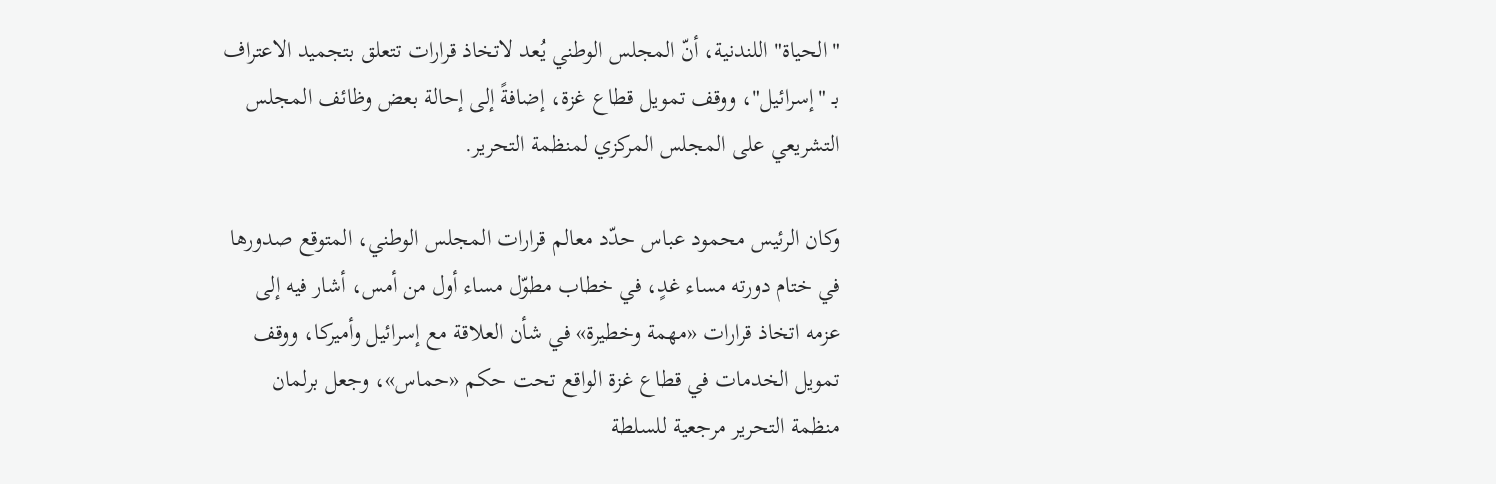"الحياة" اللندنية، أنّ المجلس الوطني يُعد لاتخاذ قرارات تتعلق بتجميد الاعتراف بـ "إسرائيل"، ووقف تمويل قطاع غزة، إضافةً إلى إحالة بعض وظائف المجلس التشريعي على المجلس المركزي لمنظمة التحرير.

وكان الرئيس محمود عباس حدّد معالم قرارات المجلس الوطني، المتوقع صدورها في ختام دورته مساء غدٍ، في خطاب مطوّل مساء أول من أمس، أشار فيه إلى عزمه اتخاذ قرارات «مهمة وخطيرة» في شأن العلاقة مع إسرائيل وأميركا، ووقف تمويل الخدمات في قطاع غزة الواقع تحت حكم «حماس»، وجعل برلمان منظمة التحرير مرجعية للسلطة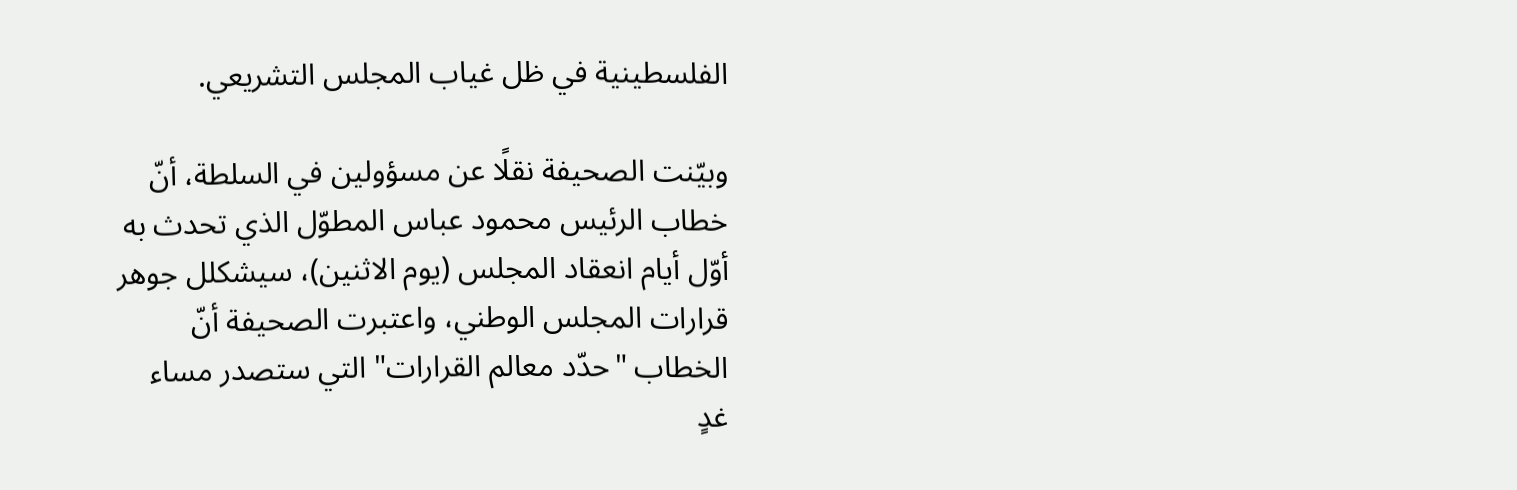الفلسطينية في ظل غياب المجلس التشريعي.

وبيّنت الصحيفة نقلًا عن مسؤولين في السلطة، أنّ خطاب الرئيس محمود عباس المطوّل الذي تحدث به أوّل أيام انعقاد المجلس (يوم الاثنين)، سيشكلل جوهر قرارات المجلس الوطني، واعتبرت الصحيفة أنّ الخطاب "حدّد معالم القرارات" التي ستصدر مساء غدٍ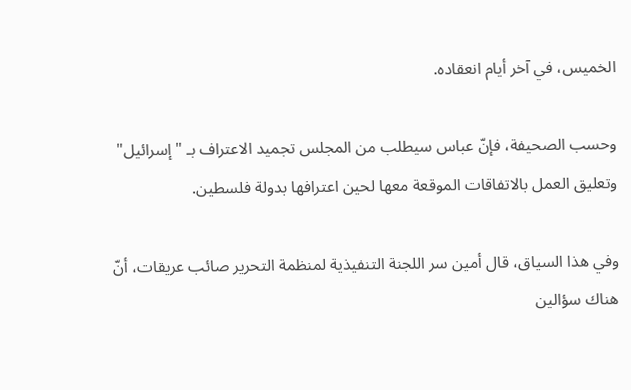الخميس، في آخر أيام انعقاده.

وحسب الصحيفة، فإنّ عباس سيطلب من المجلس تجميد الاعتراف بـ "إسرائيل" وتعليق العمل بالاتفاقات الموقعة معها لحين اعترافها بدولة فلسطين.

وفي هذا السياق، قال أمين سر اللجنة التنفيذية لمنظمة التحرير صائب عريقات، أنّ هناك سؤالين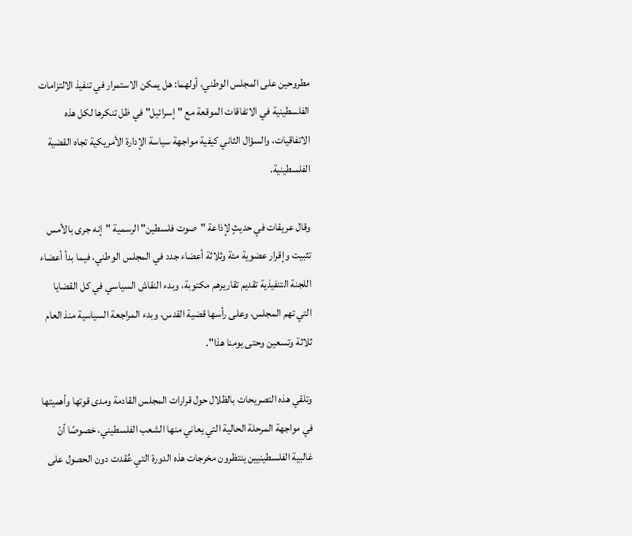مطروحين على المجلس الوطني، أولهما: هل يمكن الاستمرار في تنفيذ الالتزامات الفلسطينية في الاتفاقات الموقعة مع "إسرائيل" في ظل تنكرها لكل هذه الاتفاقيات، والسؤال الثاني كيفية مواجهة سياسة الإدارة الأمريكية تجاه القضية الفلسطينية.

وقال عريقات في حديثٍ لإذاعة "صوت فلسطين" الرسمية "إنه جرى بالأمس تثبيت وإقرار عضوية مئة وثلاثة أعضاء جدد في المجلس الوطني، فيما بدأ أعضاء اللجنة التنفيذية تقديم تقاريرهم مكتوبة، وبدء النقاش السياسي في كل القضايا التي تهم المجلس، وعلى رأسها قضية القدس، وبدء المراجعة السياسية منذ العام ثلاثة وتسعين وحتى يومنا هذا".

وتلقي هذه التصريحات بالظلال حول قرارات المجلس القادمة ومدى قوتها وأهميتها في مواجهة المرحلة الحالية التي يعاني منها الشعب الفلسطيني، خصوصًا أنّ غالبية الفلسطينيين ينتظرون مخرجات هذه الدورة التي عُقدت دون الحصول على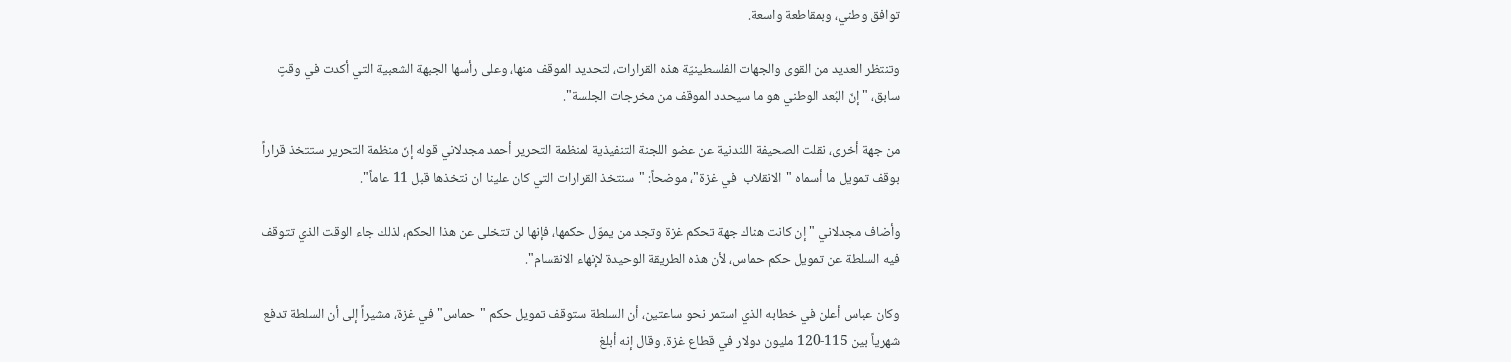توافق وطني، وبمقاطعة واسعة.

وتنتظر العديد من القوى والجهات الفلسطينيّة هذه القرارات، لتحديد الموقف منها، وعلى رأسها الجبهة الشعبية التي أكدت في وقتٍ سابق، "إنّ البُعد الوطني هو ما سيحدد الموقف من مخرجات الجلسة".

من جهة أخرى، نقلت الصحيفة اللندنية عن عضو اللجنة التنفيذية لمنظمة التحرير أحمد مجدلاني قوله إنّ منظمة التحرير ستتخذ قراراً بوقف تمويل ما أسماه "الانقلاب  في غزة"، موضحاً: "سنتخذ القرارات التي كان علينا ان نتخذها قبل 11 عاماً".

وأضاف مجدلاني "إن كانت هناك جهة تحكم غزة وتجد من يموّل حكمها، فإنها لن تتخلى عن هذا الحكم، لذلك جاء الوقت الذي تتوقف فيه السلطة عن تمويل حكم حماس، لأن هذه الطريقة الوحيدة لإنهاء الانقسام".

وكان عباس أعلن في خطابه الذي استمر نحو ساعتين، أن السلطة ستوقف تمويل حكم "حماس" في غزة، مشيراً إلى أن السلطة تدفع شهرياً بين 115-120 مليون دولار في قطاع غزة. وقال إنه أبلغ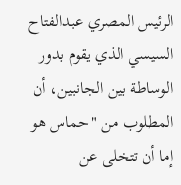الرئيس المصري عبدالفتاح السيسي الذي يقوم بدور الوساطة بين الجانبين، أن المطلوب من "حماس هو إما أن تتخلى عن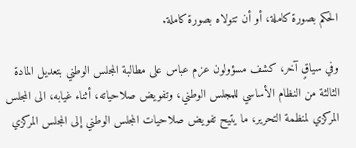الحكم بصورة كاملة، أو أن تتولاه بصورة كاملة.

وفي سياقٍ آخر، كشف مسؤولون عزم عباس على مطالبة المجلس الوطني بتعديل المادة الثالثة من النظام الأساسي للمجلس الوطني، وتفويض صلاحياته، أثناء غيابه، الى المجلس المركزي لمنظمة التحرير، ما يتيح تفويض صلاحيات المجلس الوطني إلى المجلس المركزي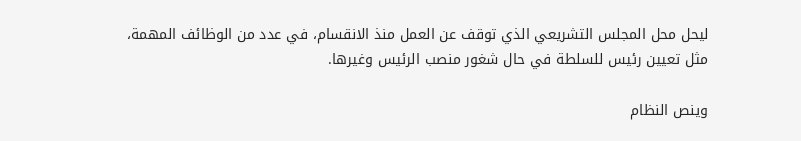ليحل محل المجلس التشريعي الذي توقف عن العمل منذ الانقسام، في عدد من الوظائف المهمة، مثل تعيين رئيس للسلطة في حال شغور منصب الرئيس وغيرها.

وينص النظام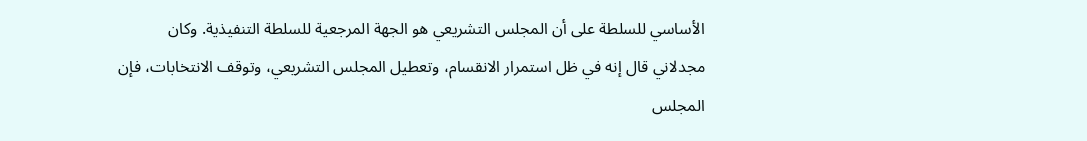الأساسي للسلطة على أن المجلس التشريعي هو الجهة المرجعية للسلطة التنفيذية. وكان مجدلاني قال إنه في ظل استمرار الانقسام، وتعطيل المجلس التشريعي، وتوقف الانتخابات، فإن المجلس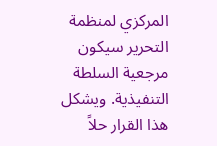المركزي لمنظمة التحرير سيكون مرجعية السلطة التنفيذية. ويشكل هذا القرار حلاً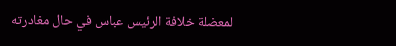لمعضلة خلافة الرئيس عباس في حال مغادرته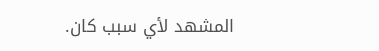المشهد لأي سبب كان.